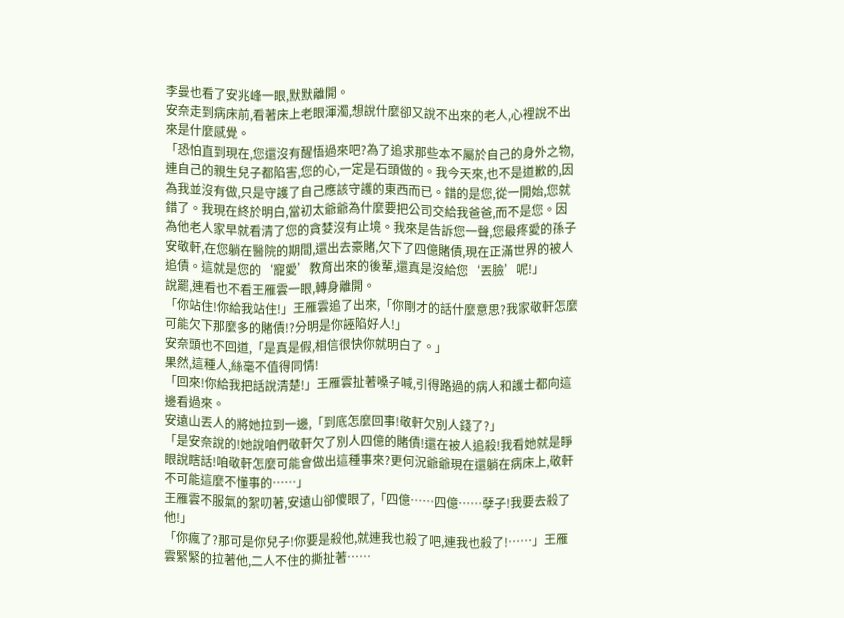李曼也看了安兆峰一眼,默默離開。
安奈走到病床前,看著床上老眼渾濁,想說什麼卻又說不出來的老人,心裡說不出來是什麼感覺。
「恐怕直到現在,您還沒有醒悟過來吧?為了追求那些本不屬於自己的身外之物,連自己的親生兒子都陷害,您的心,一定是石頭做的。我今天來,也不是道歉的,因為我並沒有做,只是守護了自己應該守護的東西而已。錯的是您,從一開始,您就錯了。我現在終於明白,當初太爺爺為什麼要把公司交給我爸爸,而不是您。因為他老人家早就看清了您的貪婪沒有止境。我來是告訴您一聲,您最疼愛的孫子安敬軒,在您躺在醫院的期間,還出去豪賭,欠下了四億賭債,現在正滿世界的被人追債。這就是您的‘寵愛’教育出來的後輩,還真是沒給您‘丟臉’呢!」
說罷,連看也不看王雁雲一眼,轉身離開。
「你站住!你給我站住!」王雁雲追了出來,「你剛才的話什麼意思?我家敬軒怎麼可能欠下那麼多的賭債!?分明是你誣陷好人!」
安奈頭也不回道,「是真是假,相信很快你就明白了。」
果然,這種人,絲毫不值得同情!
「回來!你給我把話說清楚!」王雁雲扯著嗓子喊,引得路過的病人和護士都向這邊看過來。
安遠山丟人的將她拉到一邊,「到底怎麼回事!敬軒欠別人錢了?」
「是安奈說的!她說咱們敬軒欠了別人四億的賭債!還在被人追殺!我看她就是睜眼說瞎話!咱敬軒怎麼可能會做出這種事來?更何況爺爺現在還躺在病床上,敬軒不可能這麼不懂事的……」
王雁雲不服氣的絮叨著,安遠山卻傻眼了,「四億……四億……孽子!我要去殺了他!」
「你瘋了?那可是你兒子!你要是殺他,就連我也殺了吧,連我也殺了!……」王雁雲緊緊的拉著他,二人不住的撕扯著……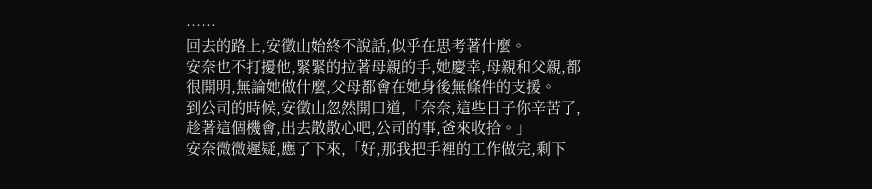……
回去的路上,安徵山始終不說話,似乎在思考著什麼。
安奈也不打擾他,緊緊的拉著母親的手,她慶幸,母親和父親,都很開明,無論她做什麼,父母都會在她身後無條件的支援。
到公司的時候,安徵山忽然開口道,「奈奈,這些日子你辛苦了,趁著這個機會,出去散散心吧,公司的事,爸來收拾。」
安奈微微遲疑,應了下來,「好,那我把手裡的工作做完,剩下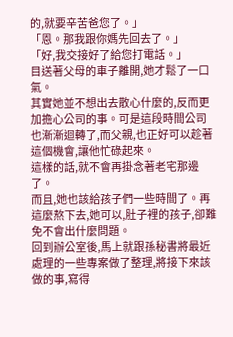的,就要辛苦爸您了。」
「恩。那我跟你媽先回去了。」
「好,我交接好了給您打電話。」
目送著父母的車子離開,她才鬆了一口氣。
其實她並不想出去散心什麼的,反而更加擔心公司的事。可是這段時間公司也漸漸迴轉了,而父親,也正好可以趁著這個機會,讓他忙碌起來。
這樣的話,就不會再掛念著老宅那邊了。
而且,她也該給孩子們一些時間了。再這麼熬下去,她可以,肚子裡的孩子,卻難免不會出什麼問題。
回到辦公室後,馬上就跟孫秘書將最近處理的一些專案做了整理,將接下來該做的事,寫得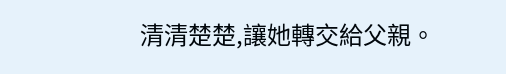清清楚楚,讓她轉交給父親。